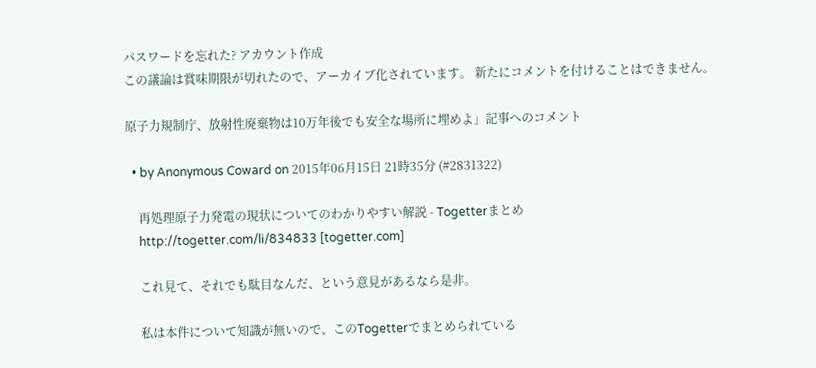パスワードを忘れた? アカウント作成
この議論は賞味期限が切れたので、アーカイブ化されています。 新たにコメントを付けることはできません。

原子力規制庁、放射性廃棄物は10万年後でも安全な場所に埋めよ」記事へのコメント

  • by Anonymous Coward on 2015年06月15日 21時35分 (#2831322)

    再処理原子力発電の現状についてのわかりやすい解説 - Togetterまとめ
    http://togetter.com/li/834833 [togetter.com]

    これ見て、それでも駄目なんだ、という意見があるなら是非。

    私は本件について知識が無いので、このTogetterでまとめられている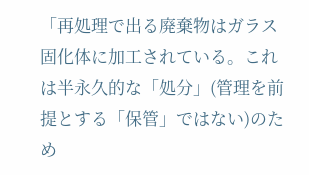「再処理で出る廃棄物はガラス固化体に加工されている。これは半永久的な「処分」(管理を前提とする「保管」ではない)のため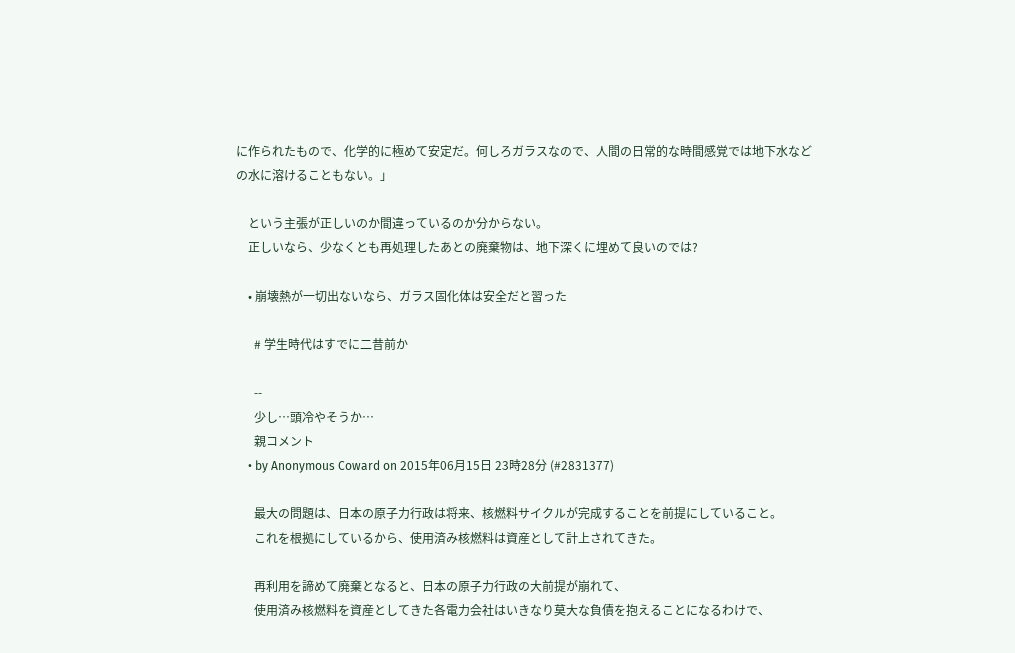に作られたもので、化学的に極めて安定だ。何しろガラスなので、人間の日常的な時間感覚では地下水などの水に溶けることもない。」

    という主張が正しいのか間違っているのか分からない。
    正しいなら、少なくとも再処理したあとの廃棄物は、地下深くに埋めて良いのでは?

    • 崩壊熱が一切出ないなら、ガラス固化体は安全だと習った

      # 学生時代はすでに二昔前か

      --
      少し…頭冷やそうか…
      親コメント
    • by Anonymous Coward on 2015年06月15日 23時28分 (#2831377)

      最大の問題は、日本の原子力行政は将来、核燃料サイクルが完成することを前提にしていること。
      これを根拠にしているから、使用済み核燃料は資産として計上されてきた。

      再利用を諦めて廃棄となると、日本の原子力行政の大前提が崩れて、
      使用済み核燃料を資産としてきた各電力会社はいきなり莫大な負債を抱えることになるわけで、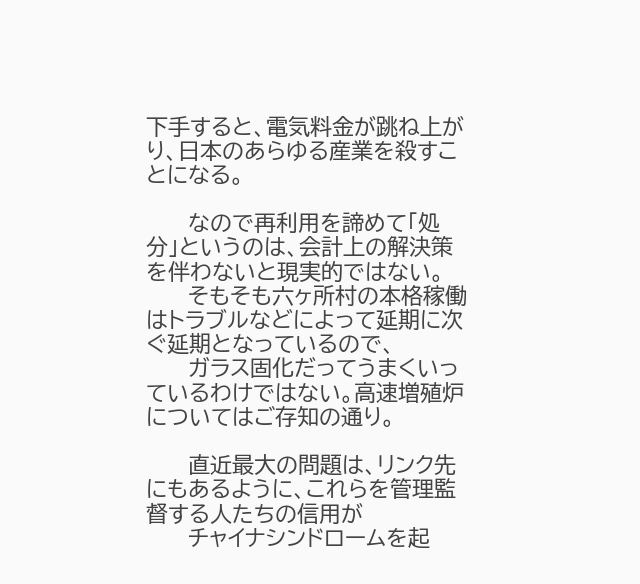下手すると、電気料金が跳ね上がり、日本のあらゆる産業を殺すことになる。

      なので再利用を諦めて「処分」というのは、会計上の解決策を伴わないと現実的ではない。
      そもそも六ヶ所村の本格稼働はトラブルなどによって延期に次ぐ延期となっているので、
      ガラス固化だってうまくいっているわけではない。高速増殖炉についてはご存知の通り。

      直近最大の問題は、リンク先にもあるように、これらを管理監督する人たちの信用が
      チャイナシンドロームを起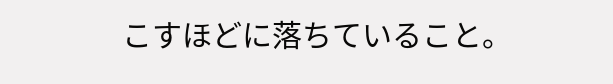こすほどに落ちていること。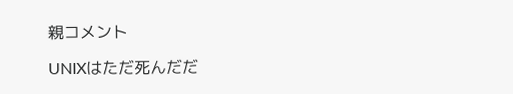親コメント

UNIXはただ死んだだ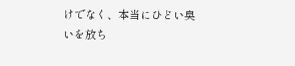けでなく、本当にひどい臭いを放ち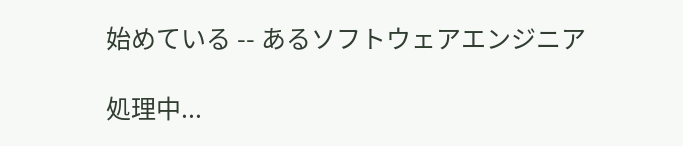始めている -- あるソフトウェアエンジニア

処理中...